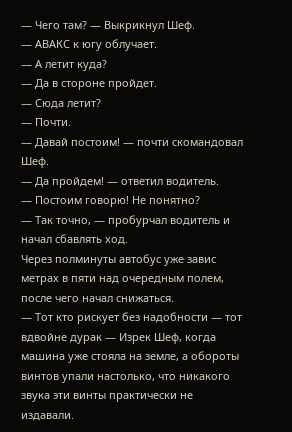— Чего там? — Выкрикнул Шеф.
— АВАКС к югу облучает.
— А летит куда?
— Да в стороне пройдет.
— Сюда летит?
— Почти.
— Давай постоим! — почти скомандовал Шеф.
— Да пройдем! — ответил водитель.
— Постоим говорю! Не понятно?
— Так точно, — пробурчал водитель и начал сбавлять ход.
Через полминуты автобус уже завис метрах в пяти над очередным полем, после чего начал снижаться.
— Тот кто рискует без надобности — тот вдвойне дурак — Изрек Шеф, когда машина уже стояла на земле, а обороты винтов упали настолько, что никакого звука эти винты практически не издавали.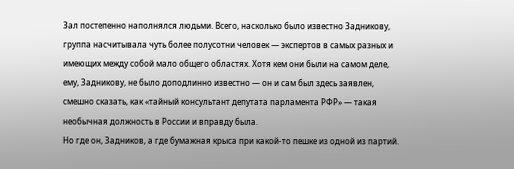Зал постепенно наполнялся людьми. Всего, насколько было известно Задникову, группа насчитывала чуть более полусотни человек — экспертов в самых разных и имеющих между собой мало общего областях. Хотя кем они были на самом деле, ему, Задникову, не было доподлинно известно — он и сам был здесь заявлен, смешно сказать, как «тайный консультант депутата парламента РФР» — такая необычная должность в России и вправду была.
Но где он, Задников, а где бумажная крыса при какой-то пешке из одной из партий.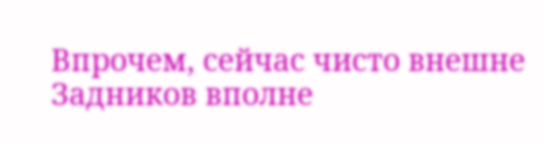Впрочем, сейчас чисто внешне Задников вполне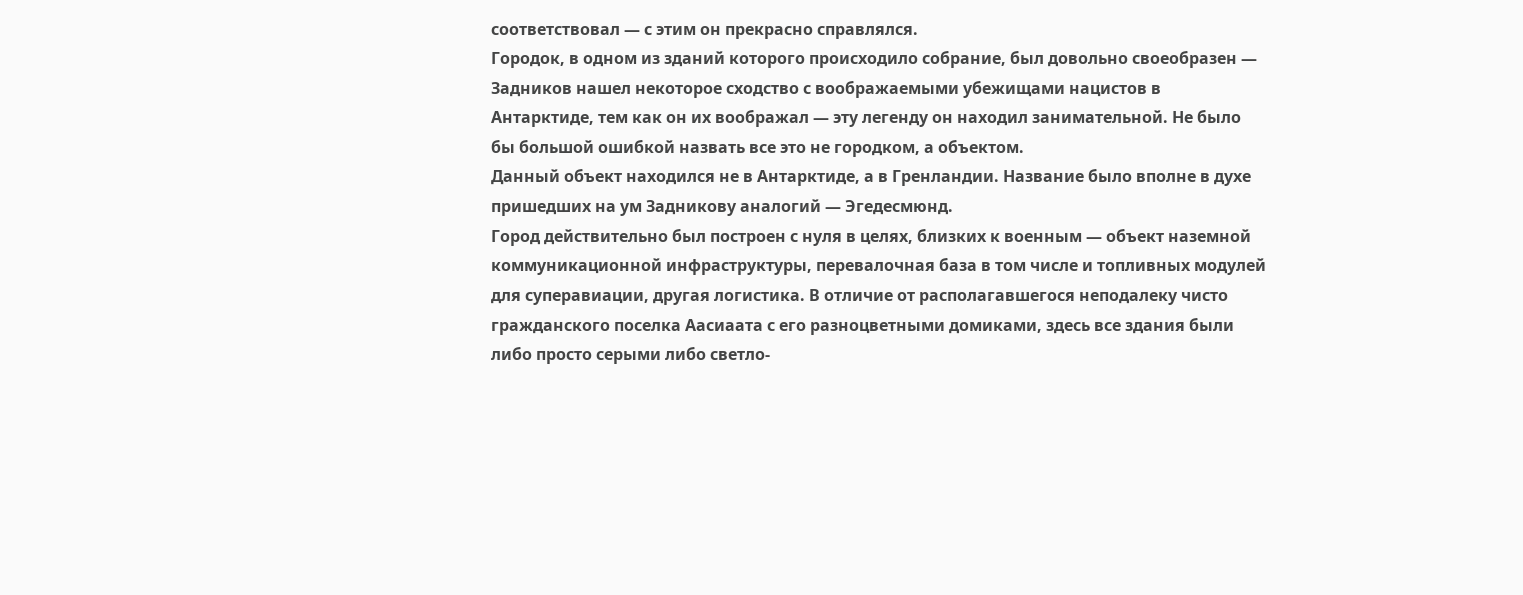соответствовал — с этим он прекрасно справлялся.
Городок, в одном из зданий которого происходило собрание, был довольно своеобразен — Задников нашел некоторое сходство с воображаемыми убежищами нацистов в Антарктиде, тем как он их воображал — эту легенду он находил занимательной. Не было бы большой ошибкой назвать все это не городком, а объектом.
Данный объект находился не в Антарктиде, а в Гренландии. Название было вполне в духе пришедших на ум Задникову аналогий — Эгедесмюнд.
Город действительно был построен с нуля в целях, близких к военным — объект наземной коммуникационной инфраструктуры, перевалочная база в том числе и топливных модулей для суперавиации, другая логистика. В отличие от располагавшегося неподалеку чисто гражданского поселка Аасиаата с его разноцветными домиками, здесь все здания были либо просто серыми либо светло-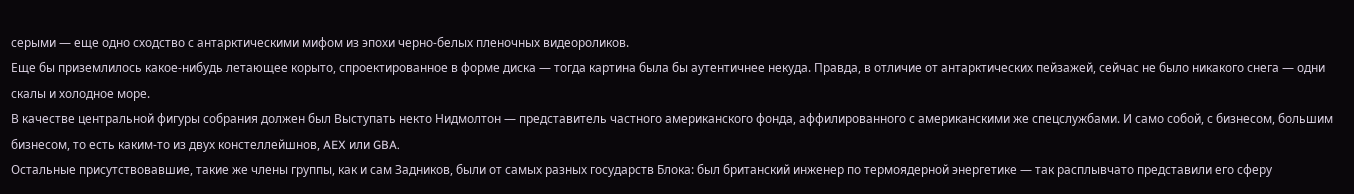серыми — еще одно сходство с антарктическими мифом из эпохи черно-белых пленочных видеороликов.
Еще бы приземлилось какое-нибудь летающее корыто, спроектированное в форме диска — тогда картина была бы аутентичнее некуда. Правда, в отличие от антарктических пейзажей, сейчас не было никакого снега — одни скалы и холодное море.
В качестве центральной фигуры собрания должен был Выступать некто Нидмолтон — представитель частного американского фонда, аффилированного с американскими же спецслужбами. И само собой, с бизнесом, большим бизнесом, то есть каким-то из двух констеллейшнов, AEX или GBA.
Остальные присутствовавшие, такие же члены группы, как и сам Задников, были от самых разных государств Блока: был британский инженер по термоядерной энергетике — так расплывчато представили его сферу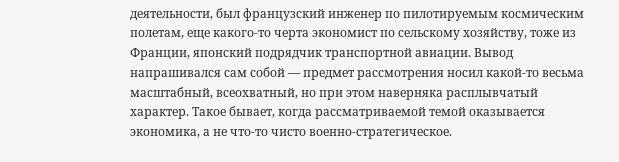деятельности, был французский инженер по пилотируемым космическим полетам, еще какого-то черта экономист по сельскому хозяйству, тоже из Франции, японский подрядчик транспортной авиации. Вывод напрашивался сам собой — предмет рассмотрения носил какой-то весьма масштабный, всеохватный, но при этом наверняка расплывчатый характер. Такое бывает, когда рассматриваемой темой оказывается экономика, а не что-то чисто военно-стратегическое.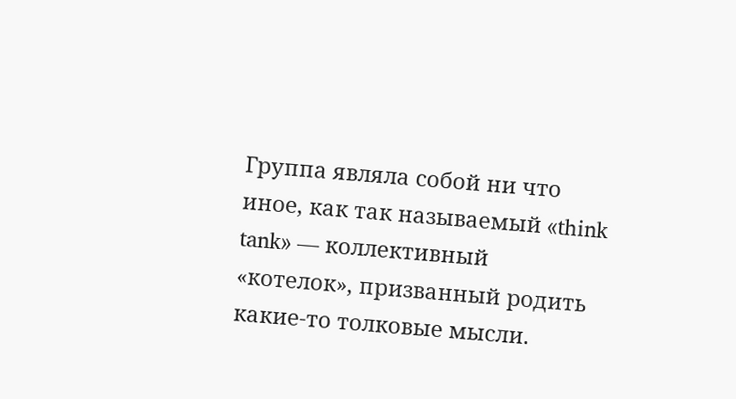Группа являла собой ни что иное, как так называемый «think tank» — коллективный «котелок», призванный родить какие-то толковые мысли.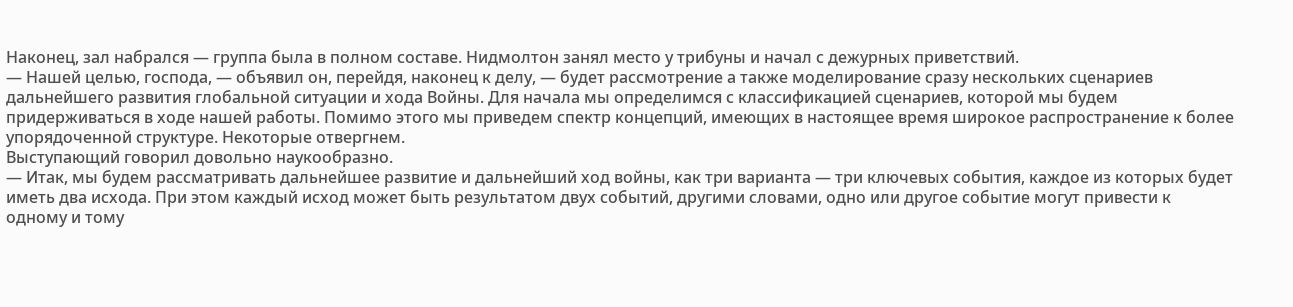Наконец, зал набрался — группа была в полном составе. Нидмолтон занял место у трибуны и начал с дежурных приветствий.
— Нашей целью, господа, — объявил он, перейдя, наконец к делу, — будет рассмотрение а также моделирование сразу нескольких сценариев дальнейшего развития глобальной ситуации и хода Войны. Для начала мы определимся с классификацией сценариев, которой мы будем придерживаться в ходе нашей работы. Помимо этого мы приведем спектр концепций, имеющих в настоящее время широкое распространение к более упорядоченной структуре. Некоторые отвергнем.
Выступающий говорил довольно наукообразно.
— Итак, мы будем рассматривать дальнейшее развитие и дальнейший ход войны, как три варианта — три ключевых события, каждое из которых будет иметь два исхода. При этом каждый исход может быть результатом двух событий, другими словами, одно или другое событие могут привести к одному и тому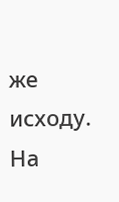же исходу.
На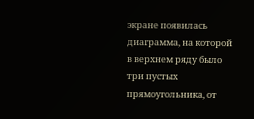экране появилась диаграмма, на которой в верхнем ряду было три пустых прямоугольника, от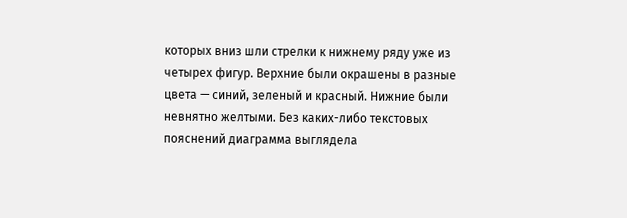которых вниз шли стрелки к нижнему ряду уже из четырех фигур. Верхние были окрашены в разные цвета — синий, зеленый и красный. Нижние были невнятно желтыми. Без каких-либо текстовых пояснений диаграмма выглядела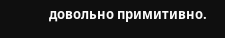довольно примитивно.